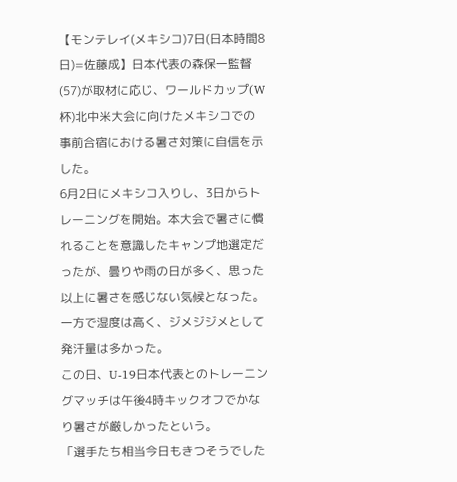【モンテレイ(メキシコ)7日(日本時間8日)=佐藤成】日本代表の森保一監督(57)が取材に応じ、ワールドカップ(W杯)北中米大会に向けたメキシコでの事前合宿における暑さ対策に自信を示した。
6月2日にメキシコ入りし、3日からトレーニングを開始。本大会で暑さに慣れることを意識したキャンプ地選定だったが、曇りや雨の日が多く、思った以上に暑さを感じない気候となった。一方で湿度は高く、ジメジジメとして発汗量は多かった。
この日、U-19日本代表とのトレーニングマッチは午後4時キックオフでかなり暑さが厳しかったという。
「選手たち相当今日もきつそうでした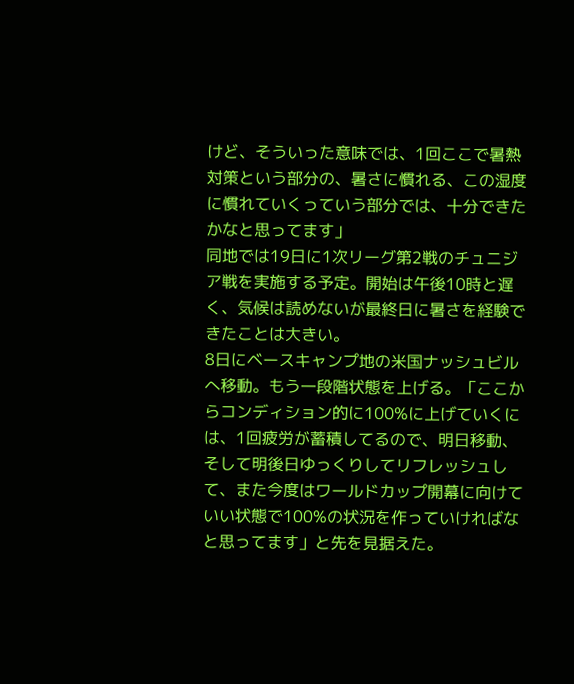けど、そういった意味では、1回ここで暑熱対策という部分の、暑さに慣れる、この湿度に慣れていくっていう部分では、十分できたかなと思ってます」
同地では19日に1次リーグ第2戦のチュニジア戦を実施する予定。開始は午後10時と遅く、気候は読めないが最終日に暑さを経験できたことは大きい。
8日にベースキャンプ地の米国ナッシュビルへ移動。もう一段階状態を上げる。「ここからコンディション的に100%に上げていくには、1回疲労が蓄積してるので、明日移動、そして明後日ゆっくりしてリフレッシュして、また今度はワールドカップ開幕に向けていい状態で100%の状況を作っていければなと思ってます」と先を見据えた。